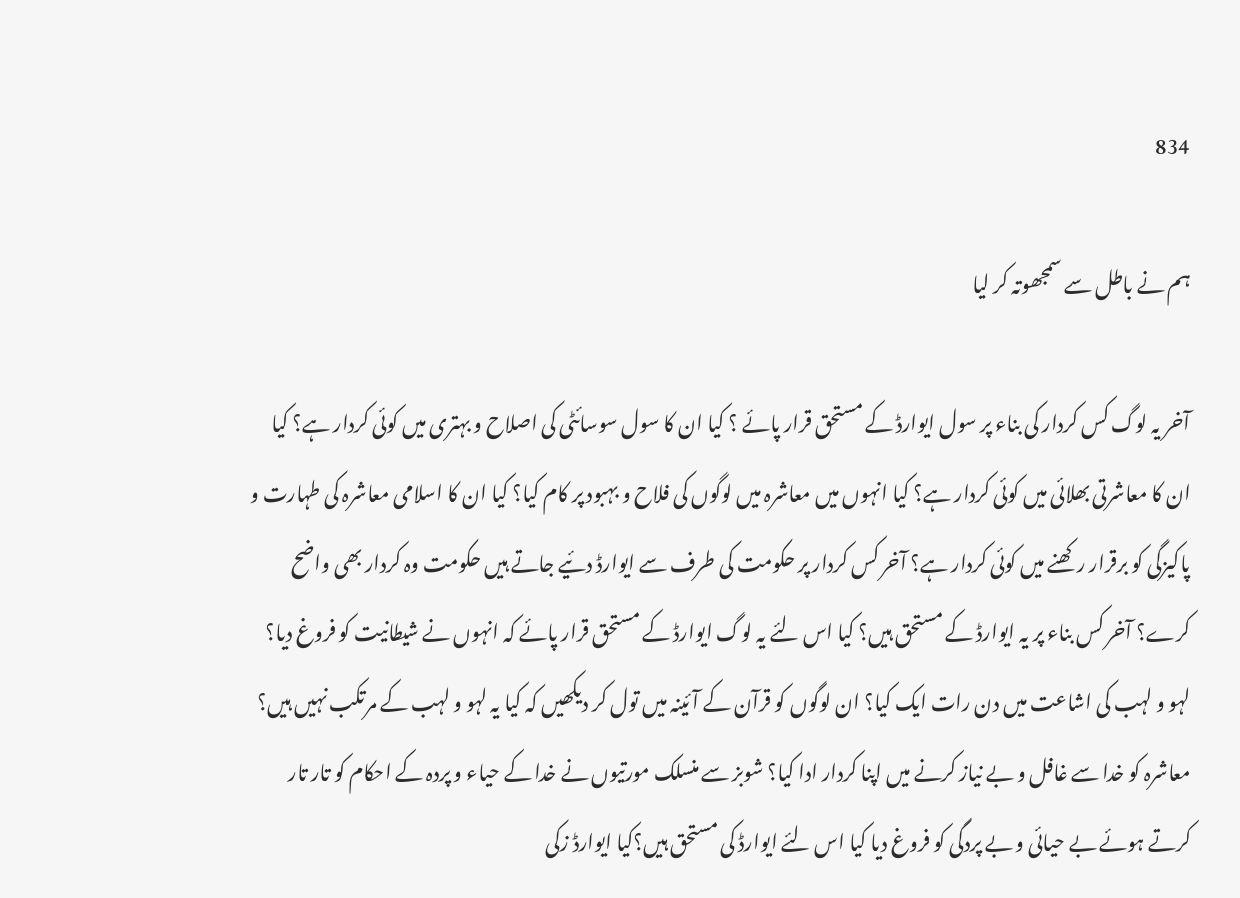834

ہم نے باطل سے سمجھوتہ کر لیا

آخر یہ لوگ کس کردار کی بناء پر سول ایوارڈ کے مستحق قرار پائے ؟ کیا ان کا سول سوسائٹی کی اصلاح و بہتری میں کوئی کردار ہے؟ کیا ان کا معاشرتی بھلائی میں کوئی کردار ہے؟ کیا انہوں میں معاشرہ میں لوگوں کی فلاح و بہبود پر کام کیا؟ کیا ان کا اسلامی معاشرہ کی طہارت و پاکیزگی کو برقرار رکھنے میں کوئی کردار ہے؟ آخر کس کردار پر حکومت کی طرف سے ایوارڈ دئیے جاتے ہیں حکومت وہ کردار بھی واضح کرے؟ آخر کس بناء پر یہ ایوارڈ کے مستحق ہیں؟ کیا اس لئے یہ لوگ ایوارڈ کے مستحق قرار پائے کہ انہوں نے شیطانیت کو فروغ دیا؟ لہو و لہب کی اشاعت میں دن رات ایک کیا؟ ان لوگوں کو قرآن کے آئینہ میں تول کر دیکھیں کہ کیا یہ لہو و لہب کے مرتکب نہیں ہیں؟ معاشرہ کو خدا سے غافل و بے نیاز کرنے میں اپنا کردار ادا کیا؟ شوبز سے منسلک مورتیوں نے خدا کے حیاء و پردہ کے احکام کو تار تار کرتے ہوئے بے حیائی و بے پردگی کو فروغ دیا کیا اس لئے ایوارڈ کی مستحق ہیں؟کیا ایوارڈ زکی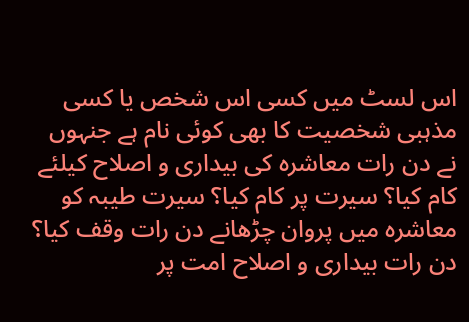اس لسٹ میں کسی اس شخص یا کسی مذہبی شخصیت کا بھی کوئی نام ہے جنہوں نے دن رات معاشرہ کی بیداری و اصلاح کیلئے کام کیا؟ سیرت پر کام کیا؟ سیرت طیبہ کو معاشرہ میں پروان چڑھانے دن رات وقف کیا؟ دن رات بیداری و اصلاح امت پر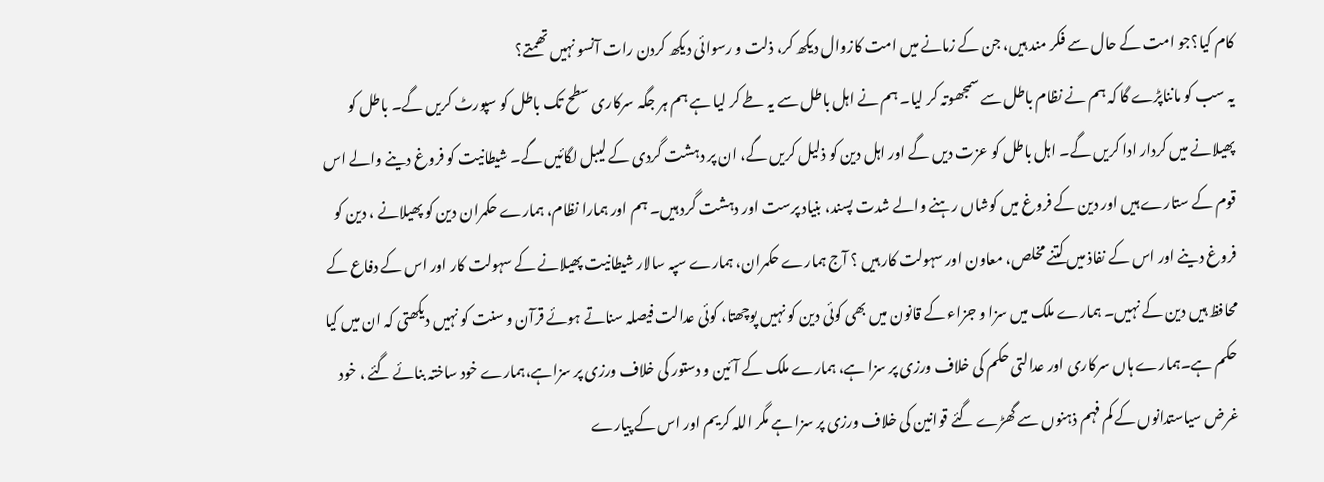کام کیا؟جو امت کے حال سے فکر مند ہیں، جن کے زمانے میں امت کازوال دیکھ کر، ذلت و رسوائی دیکھ کردن رات آنسو نہیں تھمتے؟
یہ سب کو مانناپڑے گا کہ ہم نے نظام باطل سے سمجھوتہ کر لیا۔ ہم نے اہل باطل سے یہ طے کر لیا ہے ہم ہر جگہ سرکاری سطح تک باطل کو سپورٹ کریں گے۔ باطل کو پھیلانے میں کردار ادا کریں گے۔ اہل باطل کو عزت دیں گے اور اہل دین کو ذلیل کریں گے، ان پر دہشت گردی کے لیبل لگائیں گے۔ شیطانیت کو فروغ دینے والے اس قوم کے ستارے ہیں اور دین کے فروغ میں کوشاں رہنے والے شدت پسند، بنیاد پرست اور دہشت گرد ہیں۔ ہم اور ہمارا نظام، ہمارے حکمران دین کو پھیلانے ، دین کو فروغ دینے اور اس کے نفاذ میں کتنے مخلص، معاون اور سہولت کار ہیں ؟ آج ہمارے حکمران، ہمارے سپہ سالار شیطانیت پھیلانے کے سہولت کار اور اس کے دفاع کے محافظ ہیں دین کے نہیں۔ ہمارے ملک میں سزا و جزاء کے قانون میں بھی کوئی دین کو نہیں پوچھتا، کوئی عدالت فیصلہ سناتے ہوئے قرآن و سنت کو نہیں دیکھتی کہ ان میں کیا حکم ہے۔ہمارے ہاں سرکاری اور عدالتی حکم کی خلاف ورزی پر سزا ہے، ہمارے ملک کے آئین و دستور کی خلاف ورزی پر سزاہے،ہمارے خود ساختہ بنائے گئے ، خود غرض سیاستدانوں کے کم فہم ذہنوں سے گھڑے گئے قوانین کی خلاف ورزی پر سزا ہے مگر اللہ کریم اور اس کے پیارے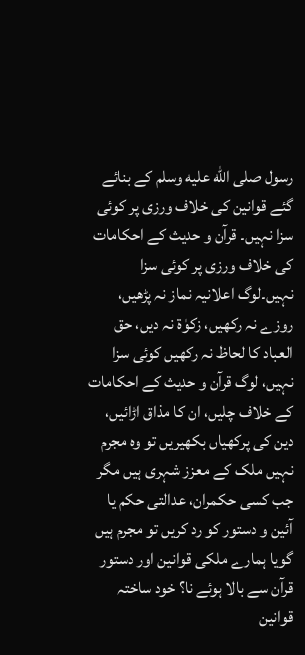رسول صلى الله عليه وسلم کے بنائے گئے قوانین کی خلاف ورزی پر کوئی سزا نہیں۔ قرآن و حدیث کے احکامات کی خلاف ورزی پر کوئی سزا نہیں۔لوگ اعلانیہ نماز نہ پڑھیں، روزے نہ رکھیں، زکوٰۃ نہ دیں، حق العباد کا لحاظ نہ رکھیں کوئی سزا نہیں، لوگ قرآن و حدیث کے احکامات کے خلاف چلیں، ان کا مذاق اڑائیں، دین کی پرکھیاں بکھیریں تو وہ مجرم نہیں ملک کے معزز شہری ہیں مگر جب کسی حکمران، عدالتی حکم یا آئین و دستور کو رد کریں تو مجرم ہیں گویا ہمارے ملکی قوانین اور دستور قرآن سے بالا ہوئے نا؟ خود ساختہ قوانین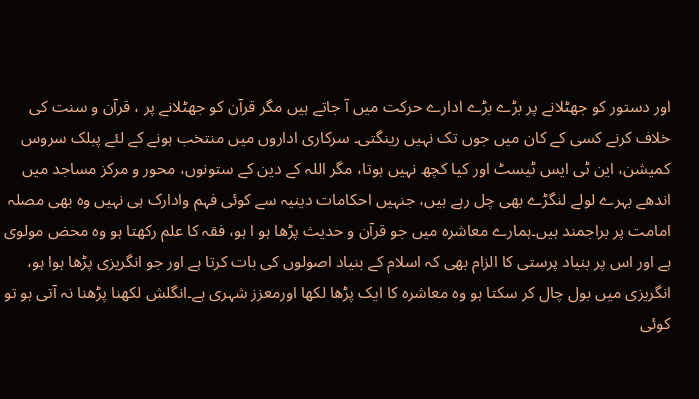اور دستور کو جھٹلانے پر بڑے بڑے ادارے حرکت میں آ جاتے ہیں مگر قرآن کو جھٹلانے پر ، قرآن و سنت کی خلاف کرنے کسی کے کان میں جوں تک نہیں رینگتی۔ سرکاری اداروں میں منتخب ہونے کے لئے پبلک سروس کمیشن، این ٹی ایس ٹیسٹ اور کیا کچھ نہیں ہوتا، مگر اللہ کے دین کے ستونوں، محور و مرکز مساجد میں اندھے بہرے لولے لنگڑے بھی چل رہے ہیں، جنہیں احکامات دینیہ سے کوئی فہم وادارک ہی نہیں وہ بھی مصلہ امامت پر براجمند ہیں۔ہمارے معاشرہ میں جو قرآن و حدیث پڑھا ہو ا ہو، فقہ کا علم رکھتا ہو وہ محض مولوی ہے اور اس پر بنیاد پرستی کا الزام بھی کہ اسلام کے بنیاد اصولوں کی بات کرتا ہے اور جو انگریزی پڑھا ہوا ہو، انگریزی میں بول چال کر سکتا ہو وہ معاشرہ کا ایک پڑھا لکھا اورمعزز شہری ہے۔انگلش لکھنا پڑھنا نہ آتی ہو تو کوئی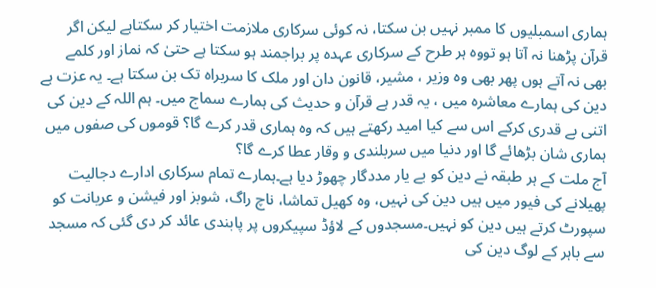ہماری اسمبلیوں کا ممبر نہیں بن سکتا، نہ کوئی سرکاری ملازمت اختیار کر سکتاہے لیکن اگر قرآن پڑھنا نہ آتا ہو تووہ ہر طرح کے سرکاری عہدہ پر براجمند ہو سکتا ہے حتیٰ کہ نماز اور کلمے بھی نہ آتے ہوں پھر بھی وہ وزیر ، مشیر، قانون دان اور ملک کا سربراہ تک بن سکتا ہے۔ یہ عزت ہے دین کی ہمارے معاشرہ میں ، یہ قدر ہے قرآن و حدیث کی ہمارے سماج میں۔ ہم اللہ کے دین کی اتنی بے قدری کرکے اس سے کیا امید رکھتے ہیں کہ وہ ہماری قدر کرے گا؟ قوموں کی صفوں میں ہماری شان بڑھائے گا اور دنیا میں سربلندی و وقار عطا کرے گا؟
آج ملت کے ہر طبقہ نے دین کو بے یار مددگار چھوڑ دیا ہے۔ہمارے تمام سرکاری ادارے دجالیت پھیلانے کی فیور میں ہیں دین کی نہیں، وہ کھیل تماشا، ناچ راگ، شوبز اور فیشن و عریانت کو سپورٹ کرتے ہیں دین کو نہیں۔مسجدوں کے لاؤڈ سپیکروں پر پابندی عائد کر دی گئی کہ مسجد سے باہر کے لوگ دین کی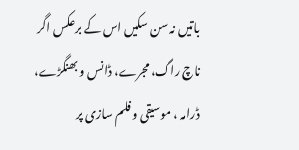باتیں نہ سن سکیں اس کے برعکس اگر ناچ راگ، مجرے، ڈانس و بھنگڑے، ڈرامہ ، موسیقی و فلم سازی پر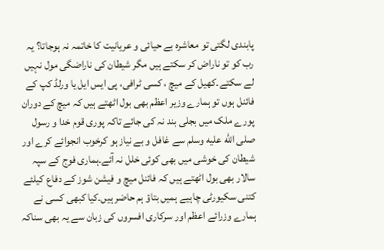پابندی لگتی تو معاشرہ بے حیائی و عریانیت کا خاتمہ نہ ہوجاتا؟ یہ رب کو تو ناراض کر سکتے ہیں مگر شیطان کی ناراضگی مول نہیں لے سکتے۔کھیل کے میچ ، کسی ٹرافی، پی ایس ایل یا ورلڈ کپ کے فائنل ہوں تو ہمارے وزیر اعظم بھی بول اٹھتے ہیں کہ میچ کے دوران پورے ملک میں بجلی بند نہ کی جائے تاکہ پوری قوم خدا و رسول صلى الله عليه وسلم سے غافل و بے نیاز ہو کرخوب انجوائے کرے اور شیطان کی خوشی میں بھی کوئی خلل نہ آئے۔ہماری فوج کے سپہ سالار بھی بول اٹھتے ہیں کہ فائنل میچ و فیشن شوز کے دفاع کیلئے کتنی سکیورٹی چاہیے ہمیں بتاؤ ہم حاضر ہیں۔کیا کبھی کسی نے ہمارے وزرائے اعظم اور سرکاری افسروں کی زبان سے یہ بھی سناکہ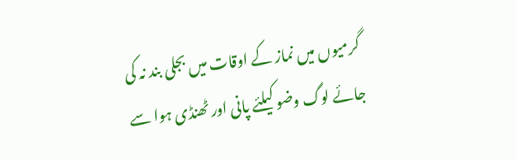گرمیوں میں نماز کے اوقات میں بجلی بند نہ کی جائے لوگ وضو کیلئے پانی اور ٹھنڈی ہوا سے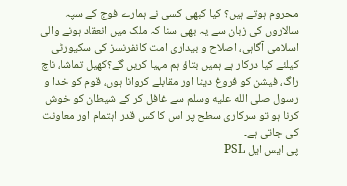محروم ہوتے ہیں؟ کیا کبھی کسی نے ہمارے فوج کے سپہ سالاروں کی زبان سے یہ بھی سنا کہ ملک میں انعقاد ہونے والی اسلامی آگاہی، اصلاح و بیداری امت کانفرنسز کی سکیورٹی کیلئے کیا درکار ہے ہمیں بتاؤ ہم مہیا کریں گے؟کھیل تماشا، ناچ راگ، فیشن کو فروغ دینا اور مقابلے کروانا ہوں، قوم کو خدا و رسول صلى الله عليه وسلم سے غافل کر کے شیطان کو خوش کرنا ہو تو سرکاری سطح پر اس کا کس قدر اہتمام اور معاونت کی جاتی ہے۔
پی ایس ایل PSL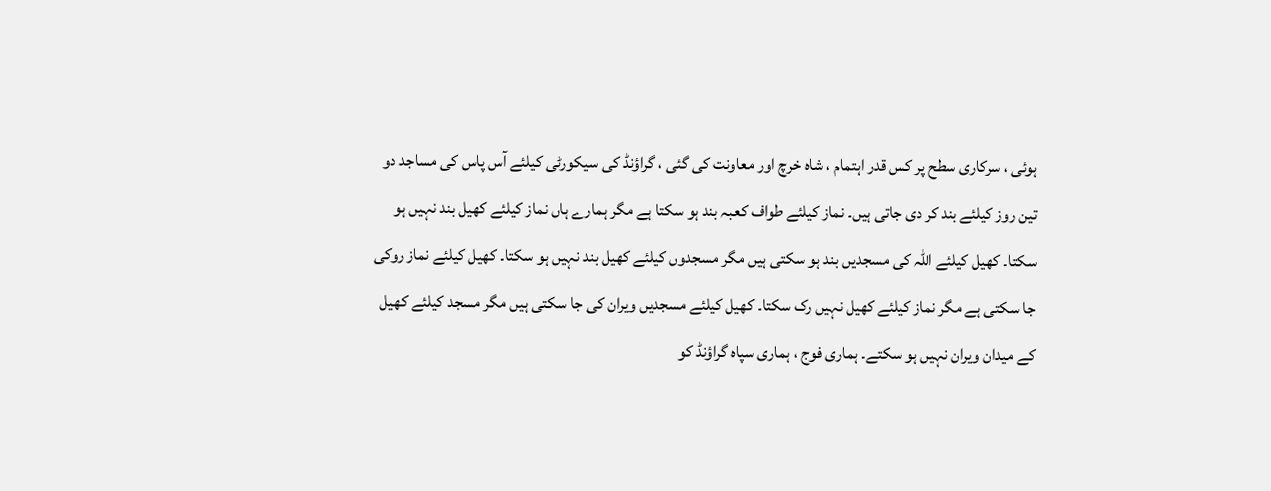ہوئی ، سرکاری سطح پر کس قدر اہتمام ، شاہ خرچ اور معاونت کی گئی ، گراؤنڈ کی سیکورٹی کیلئے آس پاس کی مساجد دو تین روز کیلئے بند کر دی جاتی ہیں۔ نماز کیلئے طواف کعبہ بند ہو سکتا ہے مگر ہمارے ہاں نماز کیلئے کھیل بند نہیں ہو سکتا۔ کھیل کیلئے اللہ کی مسجدیں بند ہو سکتی ہیں مگر مسجدوں کیلئے کھیل بند نہیں ہو سکتا۔ کھیل کیلئے نماز روکی جا سکتی ہے مگر نماز کیلئے کھیل نہیں رک سکتا۔ کھیل کیلئے مسجدیں ویران کی جا سکتی ہیں مگر مسجد کیلئے کھیل کے میدان ویران نہیں ہو سکتے۔ ہماری فوج ، ہماری سپاہ گراؤنڈ کو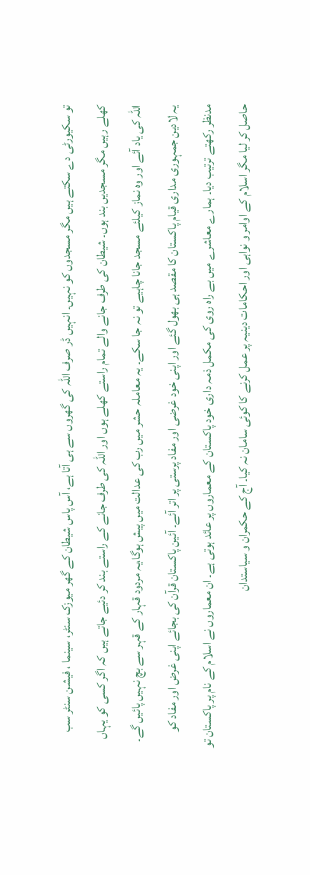تو سکیورٹی دے سکتے ہیں مگر مسجدوں کو نہیں۔ انہیں ڈر صرف اللہ کی گھروں سے ہی آتا ہے، آس پاس شیطان کے گھر میوزک سنٹر، سینما ، فیشن سنٹر سب کھلے رہیں مگر مسجدیں بند ہوں۔ شیطان کی طرف جانے والے تمام راستے کھلے ہوں اور اللہ کی طرف جانے کے راستے بند کر دئیے جاتے ہیں کہ اگر کسی کو یہاں اللہ کی یاد آئے اور وہ نماز کیلئے مسجد جانا چاہیے تو نہ جا سکے۔ یہ معاملہ حشر میں رب کی عدالت میں پیش ہوگا،یہ مردود قہار کے قہر سے بچ نہیں پائیں گے۔
یہ لادین جمہوری مداری قیام پاکستان کا مقصد ہی بھول گئے اور اپنی خود غرضی اور مفاد پرستی پر اتر آئے۔ آئین پاکستان قرآن کی بجائے اپنی غرض اور مفاد کو مدنظر رکھتے ترتیب دیا۔ ہمارے معاشرے میں بے راہ روی کی مکمل ذمہ داری خود پاکستان کے معماروں پر عائد ہوتی ہے۔ ان معماروں نے اسلام کے نام پر پاکستان تو حاصل کر لیا مگر اسلام کے اوامر و نواہی اور احکامات دینیہ پر عمل کرنے کا کوئی سامان نہ کیا۔ آج کے حکمران و سیاستدان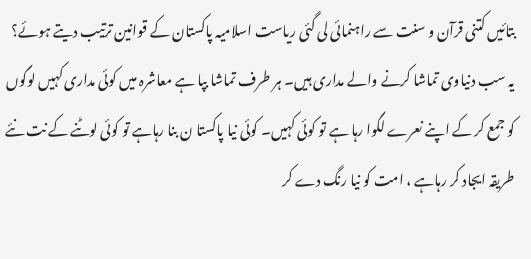بتائیں کتنی قرآن و سنت سے راہنمائی لی گئی ریاست اسلامیہ پاکستان کے قوانین ترتیب دیتے ہوئے؟ یہ سب دنیاوی تماشا کرنے والے مداری ہیں۔ ہر طرف تماشا بپا ہے معاشرہ میں کوئی مداری کہیں لوگوں کو جمع کر کے اپنے نعرے لگوا رہا ہے تو کوئی کہیں۔ کوئی نیا پاکستا ن بنا رہاہے تو کوئی لوٹنے کے نت نئے طریقہ ایجاد کر رہاہے ، امت کو نیا رنگ دے کر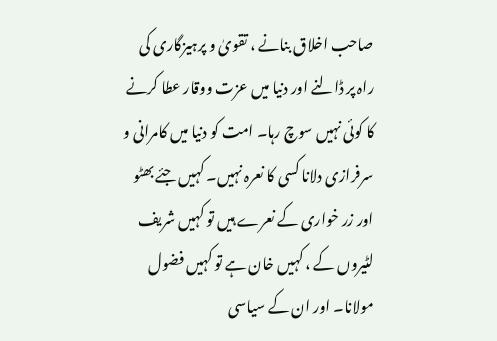صاحب اخلاق بنانے ، تقویٰ و پرہیزگاری کی راہ پر ڈالنے اور دنیا میں عزت ووقار عطا کرنے کا کوئی نہیں سوچ رہا۔ امت کو دنیا میں کامرانی و سرفرازی دلانا کسی کا نعرہ نہیں۔ کہیں جئے بھٹو اور زر خواری کے نعرے ہیں تو کہیں شریف لٹیروں کے ، کہیں خان ہے تو کہیں فضول مولانا۔ اور ان کے سیاسی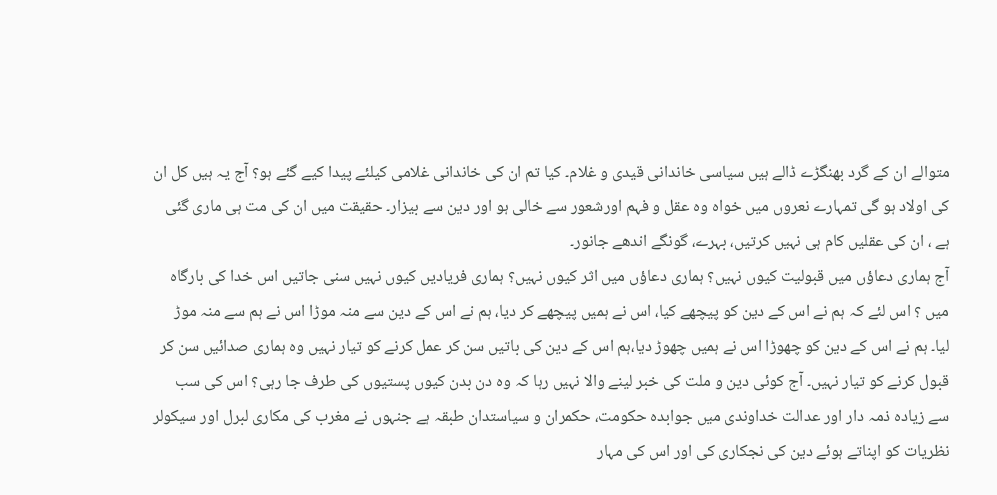متوالے ان کے گرد بھنگڑے ڈالے ہیں سیاسی خاندانی قیدی و غلام۔ کیا تم ان کی خاندانی غلامی کیلئے پیدا کیے گئے ہو؟ آج یہ ہیں کل ان کی اولاد ہو گی تمہارے نعروں میں خواہ وہ عقل و فہم اورشعور سے خالی ہو اور دین سے بیزار۔ حقیقت میں ان کی مت ہی ماری گئی ہے ، ان کی عقلیں کام ہی نہیں کرتیں، بہرے، گونگے اندھے جانور۔
آج ہماری دعاؤں میں قبولیت کیوں نہیں؟ ہماری دعاؤں میں اثر کیوں نہیں؟ ہماری فریادیں کیوں نہیں سنی جاتیں اس خدا کی بارگاہ میں ؟ اس لئے کہ ہم نے اس کے دین کو پیچھے کیا، اس نے ہمیں پیچھے کر دیا، ہم نے اس کے دین سے منہ موڑا اس نے ہم سے منہ موڑ لیا۔ ہم نے اس کے دین کو چھوڑا اس نے ہمیں چھوڑ دیا،ہم اس کے دین کی باتیں سن کر عمل کرنے کو تیار نہیں وہ ہماری صدائیں سن کر قبول کرنے کو تیار نہیں۔ آج کوئی دین و ملت کی خبر لینے والا نہیں رہا کہ وہ دن بدن کیوں پستیوں کی طرف جا رہی؟ اس کی سب سے زیادہ ذمہ دار اور عدالت خداوندی میں جوابدہ حکومت، حکمران و سیاستدان طبقہ ہے جنہوں نے مغرب کی مکاری لبرل اور سیکولر نظریات کو اپناتے ہوئے دین کی نجکاری کی اور اس کی مہار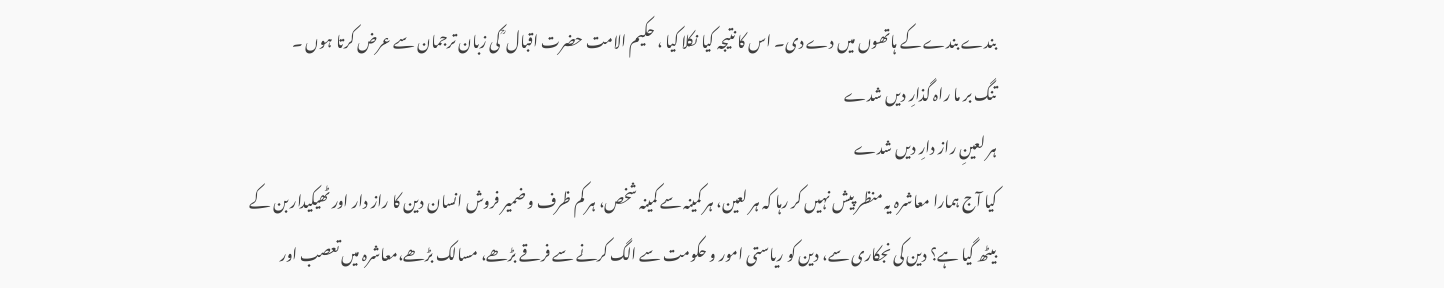بندے بندے کے ہاتھوں میں دے دی۔ اس کا نتیجہ کیا نکلا کیا ، حکیم الامت حضرت اقبال ؒ کی زبان ترجمان سے عرض کرتا ہوں ۔
تنگ بر ما راہ گذارِ دیں شدے
ہر لعینِ راز دارِ دیں شدے
کیا آج ہمارا معاشرہ یہ منظر پیش نہیں کر رہا کہ ہر لعین، ہر کمینہ سے کمینہ شخص، ہر کم ظرف و ضمیر فروش انسان دین کا راز دار اور ٹھیکیدار بن کے بیٹھ گیا ہے؟ دین کی نجکاری سے، دین کو ریاستی امور و حکومت سے الگ کرنے سے فرقے بڑھے، مسالک بڑھے،معاشرہ میں تعصب اور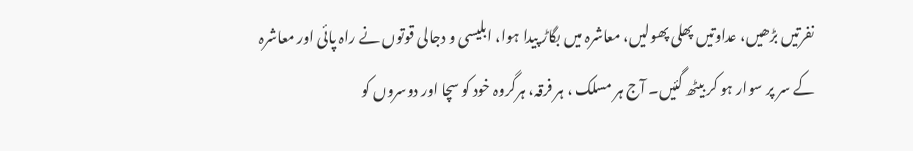نفرتیں بڑھیں، عداوتیں پھلی پھولیں، معاشرہ میں بگاڑ پیدا ہوا، ابلیسی و دجالی قوتوں نے راہ پائی اور معاشرہ کے سر پر سوار ہو کر بیٹھ گئیں۔ آج ہر مسلک ، ہر فرقہ، ہرگروہ خود کو سچا اور دوسروں کو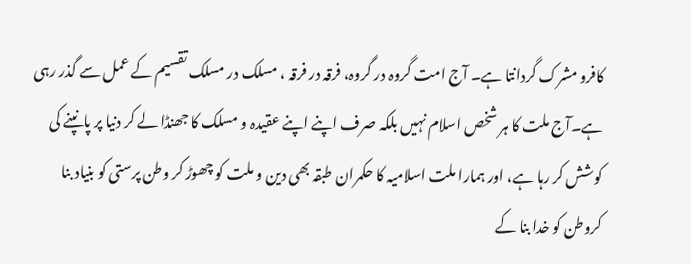کافرو مشرک گردانتا ہے۔ آج امت گروہ در گروہ، فرقہ در فرقہ ، مسلک در مسلک تقسیم کے عمل سے گذر رہی ہے۔آج ملت کا ہر شخص اسلام نہیں بلکہ صرف اپنے اپنے عقیدہ و مسلک کا جھنڈا لے کر دنیا پر پانپنے کی کوشش کر رہا ہے، اور ہمارا ملت اسلامیہ کا حکمران طبقہ بھی دین و ملت کو چھوڑ کر وطن پرستی کو بنیاد بنا کروطن کو خدا بنا کے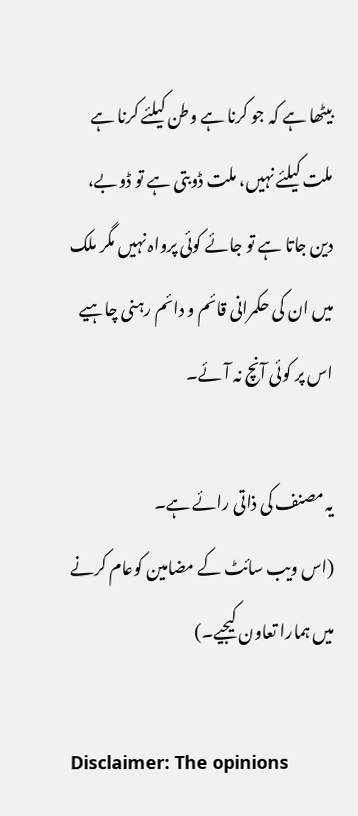بیٹھا ہے کہ جو کرنا ہے وطن کیلئے کرنا ہے ملت کیلئے نہیں، ملت ڈوبتی ہے تو ڈوبے، دین جاتا ہے تو جائے کوئی پرواہ نہیں مگر ملک میں ان کی حکمرانی قائم و دائم رہنی چاہیے اس پر کوئی آنچ نہ آئے۔

یہ مصنف کی ذاتی رائے ہے۔
(اس ویب سائٹ کے مضامین کوعام کرنے میں ہمارا تعاون کیجیے۔)

Disclaimer: The opinions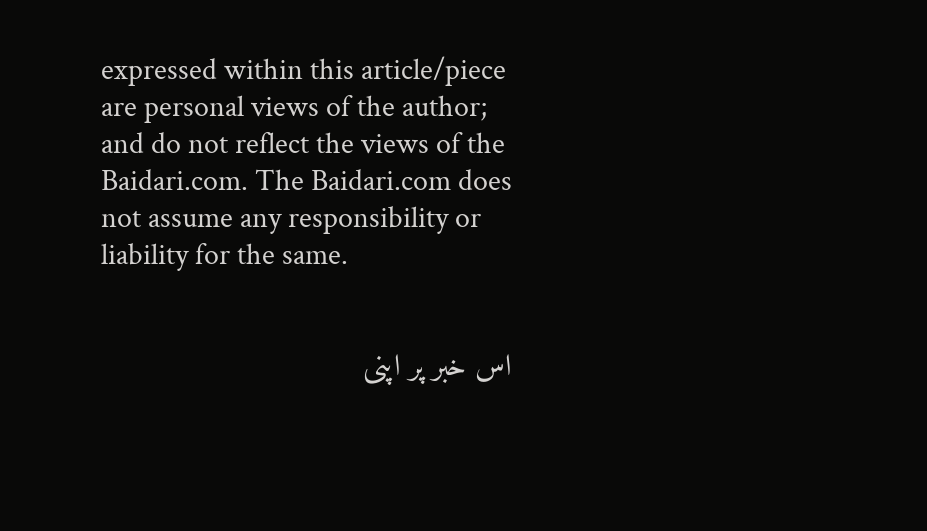expressed within this article/piece are personal views of the author; and do not reflect the views of the Baidari.com. The Baidari.com does not assume any responsibility or liability for the same.


اس خبر پر اپنی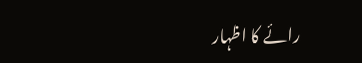رائے کا اظہار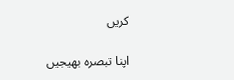کریں

اپنا تبصرہ بھیجیں